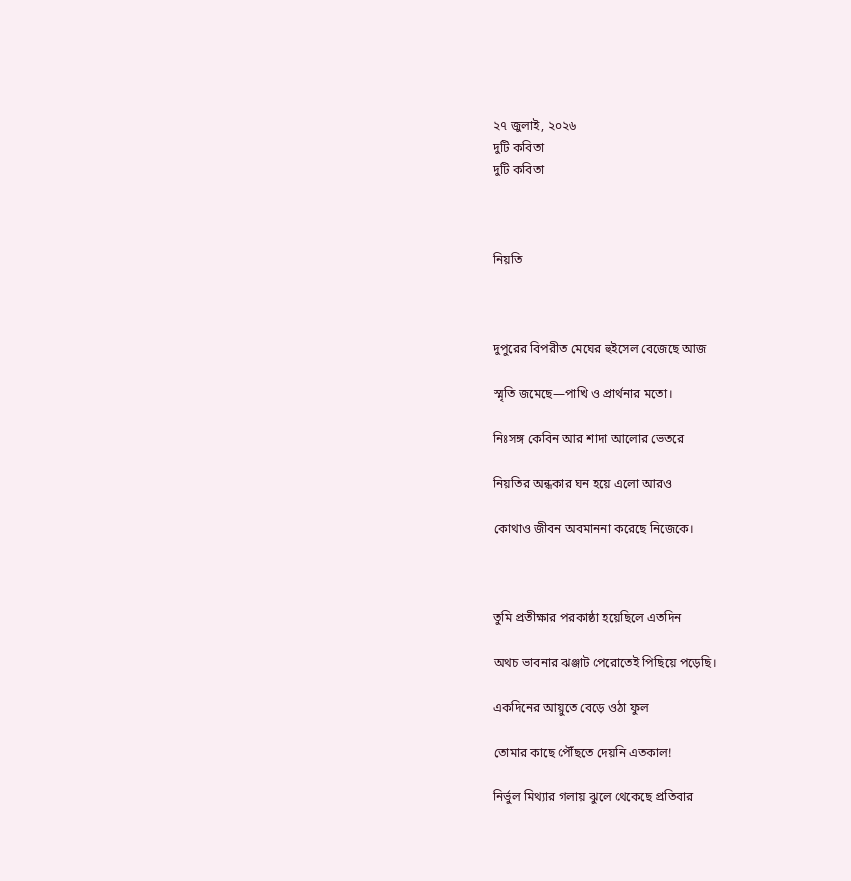২৭ জুলাই, ২০২৬
দুটি কবিতা
দুটি কবিতা



নিয়তি



দুপুরের বিপরীত মেঘের হুইসেল বেজেছে আজ

স্মৃতি জমেছে—পাখি ও প্রার্থনার মতো।

নিঃসঙ্গ কেবিন আর শাদা আলোর ভেতরে

নিয়তির অন্ধকার ঘন হয়ে এলো আরও

কোথাও জীবন অবমাননা করেছে নিজেকে।



তুমি প্রতীক্ষার পরকাষ্ঠা হয়েছিলে এতদিন

অথচ ভাবনার ঝঞ্জাট পেরোতেই পিছিয়ে পড়েছি।

একদিনের আয়ুতে বেড়ে ওঠা ফুল

তোমার কাছে পৌঁছতে দেয়নি এতকাল!

নির্ভুল মিথ্যার গলায় ঝুলে থেকেছে প্রতিবার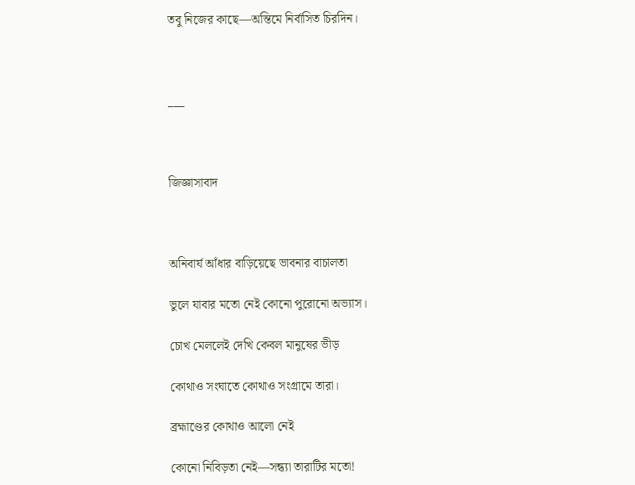তবু নিজের কাছে—অন্তিমে নির্বাসিত চিরদিন।



___



জিজ্ঞাসাবাদ



অনিবার্য আঁধার বাড়িয়েছে ভাবনার বাচালতা

ভুলে যাবার মতো নেই কোনো পুরোনো অভ্যাস।

চোখ মেললেই দেখি কেবল মানুষের ভীড়

কোথাও সংঘাতে কোথাও সংগ্রামে তারা।

ব্রহ্মাণ্ডের কোথাও আলো নেই

কোনো নিবিড়তা নেই—সন্ধ্যা তারাটির মতো!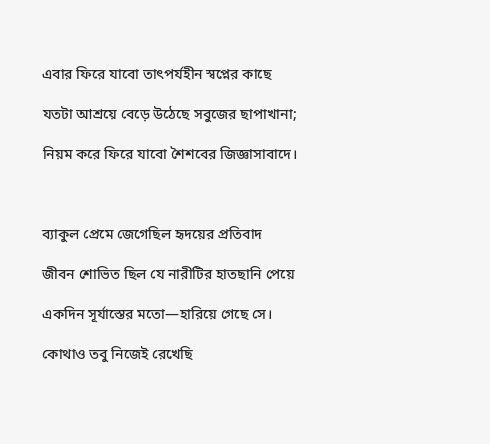এবার ফিরে যাবো তাৎপর্যহীন স্বপ্নের কাছে

যতটা আশ্রয়ে বেড়ে উঠেছে সবুজের ছাপাখানা;

নিয়ম করে ফিরে যাবো শৈশবের জিজ্ঞাসাবাদে।



ব্যাকুল প্রেমে জেগেছিল হৃদয়ের প্রতিবাদ

জীবন শোভিত ছিল যে নারীটির হাতছানি পেয়ে

একদিন সূর্যাস্তের মতো—হারিয়ে গেছে সে।

কোথাও তবু নিজেই রেখেছি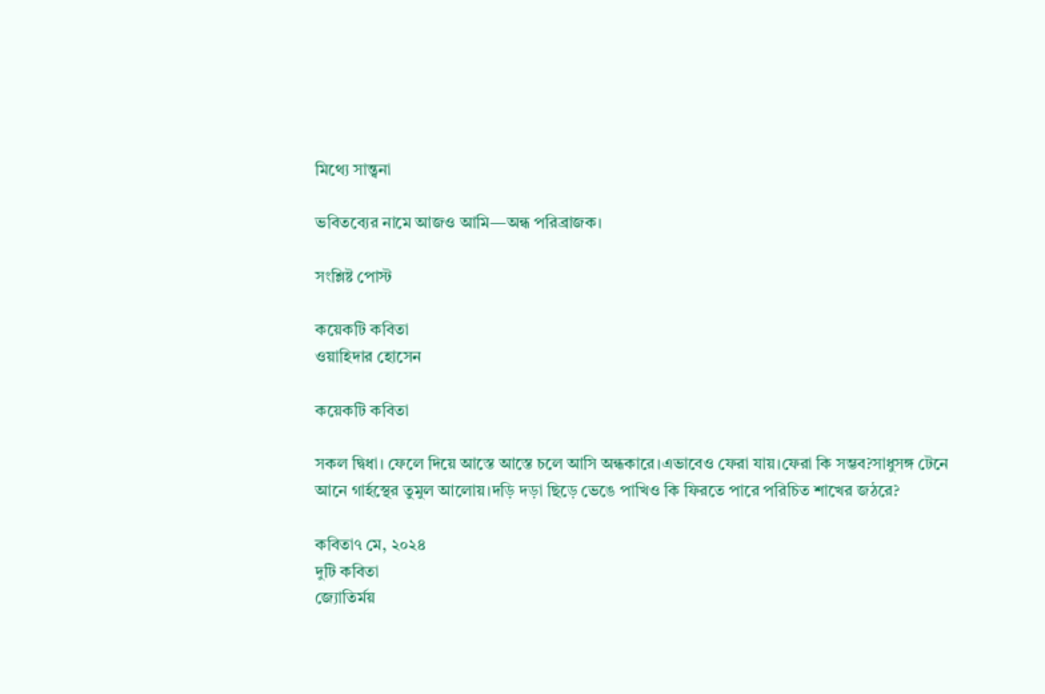মিথ্যে সান্ত্বনা

ভবিতব্যের নামে আজও আমি—অন্ধ পরিব্রাজক।

সংশ্লিষ্ট পোস্ট

কয়েকটি কবিতা
ওয়াহিদার হোসেন

কয়েকটি কবিতা

সকল দ্বিধা। ফেলে দিয়ে আস্তে আস্তে চলে আসি অন্ধকারে।এভাবেও ফেরা যায়।ফেরা কি সম্ভব?সাধুসঙ্গ টেনে আনে গার্হস্থের তুমুল আলোয়।দড়ি দড়া ছিড়ে ভেঙে পাখিও কি ফিরতে পারে পরিচিত শাখের জঠরে?

কবিতা৭ মে, ২০২৪
দুটি কবিতা
জ্যোতির্ময়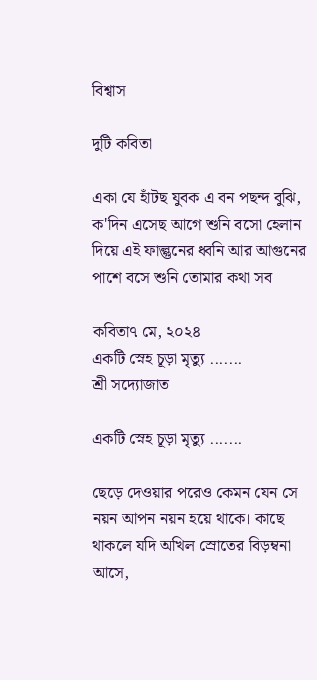বিশ্বাস

দুটি কবিতা

একা যে হাঁটছ যুবক এ বন পছন্দ বুঝি, ক'দিন এসেছ আগে শুনি বসো হেলান দিয়ে এই ফাল্গুনের ধ্বনি আর আগুনের পাশে বসে শুনি তোমার কথা সব

কবিতা৭ মে, ২০২৪
একটি স্নেহ চূড়া মৃত্যু .......
শ্রী সদ্যোজাত

একটি স্নেহ চূড়া মৃত্যু .......

ছেড়ে দেওয়ার পরেও কেমন যেন সে নয়ন আপন নয়ন হয়ে থাকে। কাছে থাকলে যদি অখিল স্রোতের বিড়ম্বনা আসে,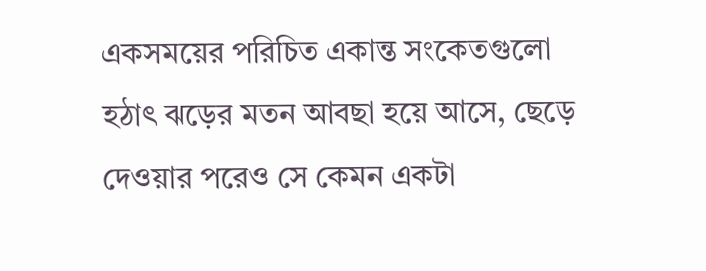একসময়ের পরিচিত একান্ত সংকেতগুলো হঠাৎ ঝড়ের মতন আবছা হয়ে আসে, ছেড়ে দেওয়ার পরেও সে কেমন একটা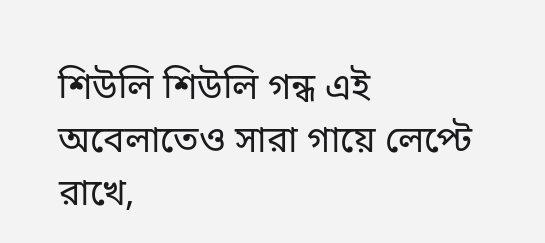শিউলি শিউলি গন্ধ এই অবেলাতেও সারা গায়ে লেপ্টে রাখে,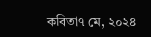কবিতা৭ মে, ২০২৪